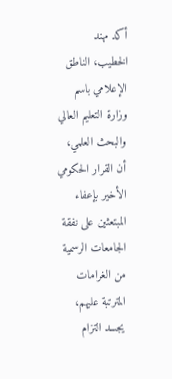أكد مهند الخطيب، الناطق الإعلامي باسم وزارة التعليم العالي والبحث العلمي، أن القرار الحكومي الأخير بإعفاء المبتعثين على نفقة الجامعات الرسمية من الغرامات المترتبة عليهم، يجسد التزام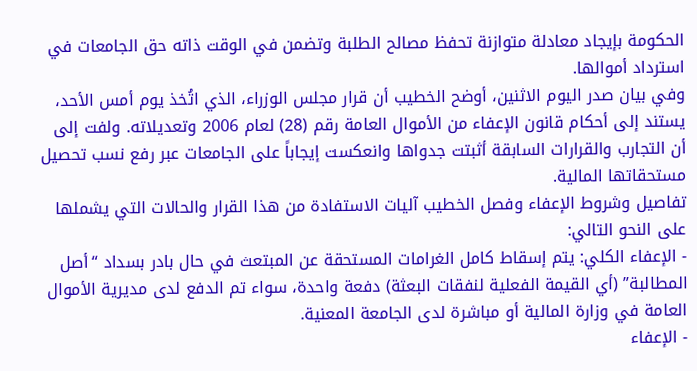الحكومة بإيجاد معادلة متوازنة تحفظ مصالح الطلبة وتضمن في الوقت ذاته حق الجامعات في استرداد أموالها.
وفي بيان صدر اليوم الاثنين، أوضح الخطيب أن قرار مجلس الوزراء، الذي اتُخذ يوم أمس الأحد، يستند إلى أحكام قانون الإعفاء من الأموال العامة رقم (28) لعام 2006 وتعديلاته. ولفت إلى أن التجارب والقرارات السابقة أثبتت جدواها وانعكست إيجاباً على الجامعات عبر رفع نسب تحصيل مستحقاتها المالية.
تفاصيل وشروط الإعفاء وفصل الخطيب آليات الاستفادة من هذا القرار والحالات التي يشملها على النحو التالي:
- الإعفاء الكلي: يتم إسقاط كامل الغرامات المستحقة عن المبتعث في حال بادر بسداد “أصل المطالبة” (أي القيمة الفعلية لنفقات البعثة) دفعة واحدة، سواء تم الدفع لدى مديرية الأموال العامة في وزارة المالية أو مباشرة لدى الجامعة المعنية.
- الإعفاء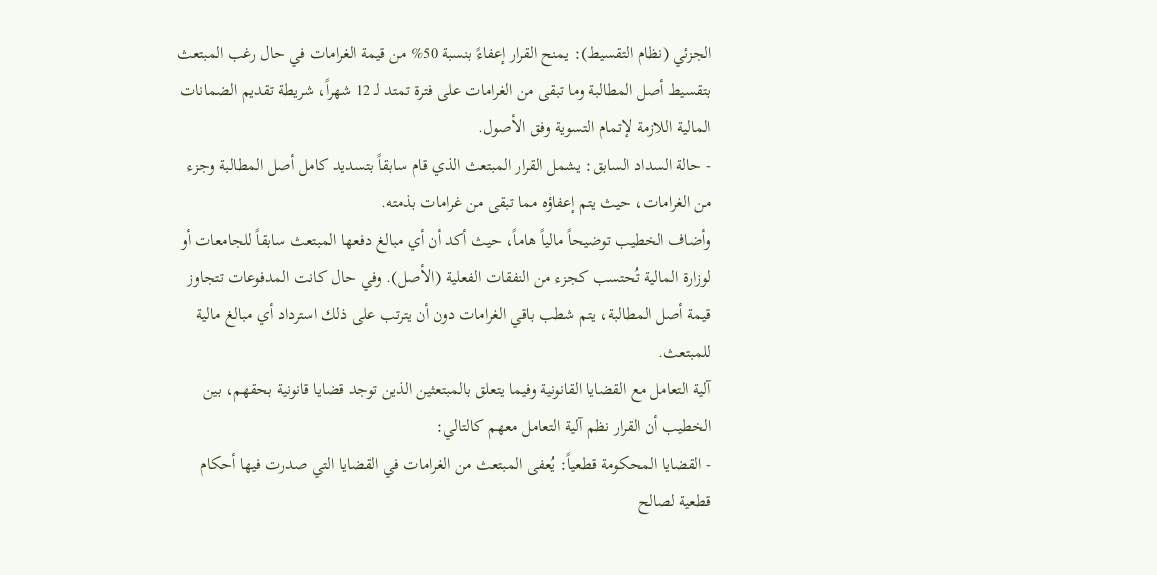الجزئي (نظام التقسيط): يمنح القرار إعفاءً بنسبة 50% من قيمة الغرامات في حال رغب المبتعث بتقسيط أصل المطالبة وما تبقى من الغرامات على فترة تمتد لـ 12 شهراً، شريطة تقديم الضمانات المالية اللازمة لإتمام التسوية وفق الأصول.
- حالة السداد السابق: يشمل القرار المبتعث الذي قام سابقاً بتسديد كامل أصل المطالبة وجزء من الغرامات، حيث يتم إعفاؤه مما تبقى من غرامات بذمته.
وأضاف الخطيب توضيحاً مالياً هاماً، حيث أكد أن أي مبالغ دفعها المبتعث سابقاً للجامعات أو لوزارة المالية تُحتسب كجزء من النفقات الفعلية (الأصل). وفي حال كانت المدفوعات تتجاوز قيمة أصل المطالبة، يتم شطب باقي الغرامات دون أن يترتب على ذلك استرداد أي مبالغ مالية للمبتعث.
آلية التعامل مع القضايا القانونية وفيما يتعلق بالمبتعثين الذين توجد قضايا قانونية بحقهم، بين الخطيب أن القرار نظم آلية التعامل معهم كالتالي:
- القضايا المحكومة قطعياً: يُعفى المبتعث من الغرامات في القضايا التي صدرت فيها أحكام قطعية لصالح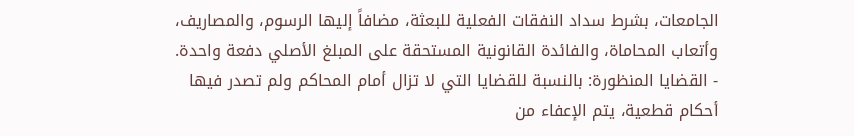الجامعات، بشرط سداد النفقات الفعلية للبعثة، مضافاً إليها الرسوم، والمصاريف، وأتعاب المحاماة، والفائدة القانونية المستحقة على المبلغ الأصلي دفعة واحدة.
- القضايا المنظورة: بالنسبة للقضايا التي لا تزال أمام المحاكم ولم تصدر فيها أحكام قطعية، يتم الإعفاء من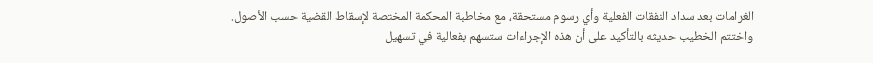الغرامات بعد سداد النفقات الفعلية وأي رسوم مستحقة، مع مخاطبة المحكمة المختصة لإسقاط القضية حسب الأصول.
واختتم الخطيب حديثه بالتأكيد على أن هذه الإجراءات ستسهم بفعالية في تسهيل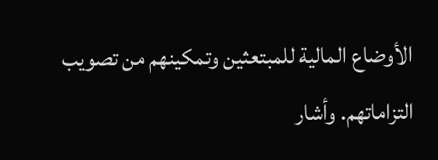الأوضاع المالية للمبتعثين وتمكينهم من تصويب التزاماتهم. وأشار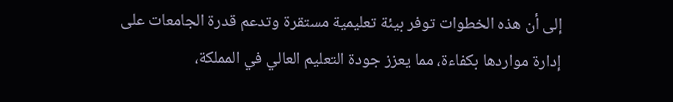إلى أن هذه الخطوات توفر بيئة تعليمية مستقرة وتدعم قدرة الجامعات على إدارة مواردها بكفاءة، مما يعزز جودة التعليم العالي في المملكة،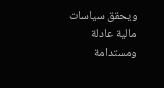ويحقق سياسات مالية عادلة ومستدامة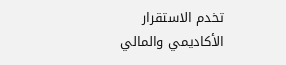تخدم الاستقرار الأكاديمي والمالي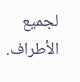لجميع الأطراف.